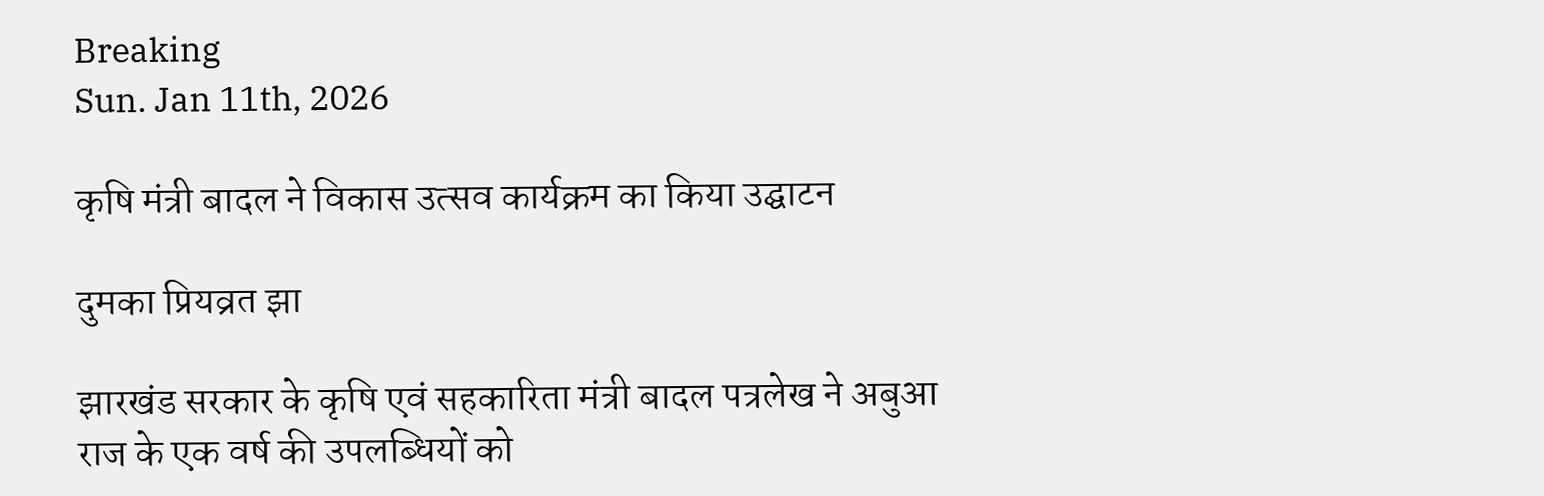Breaking
Sun. Jan 11th, 2026

कृषि मंत्री बादल ने विकास उत्सव कार्यक्रम का किया उद्घाटन

दुमका प्रियव्रत झा

झारखंड सरकार के कृषि एवं सहकारिता मंत्री बादल पत्रलेख ने अबुआ राज के एक वर्ष की उपलब्धियों को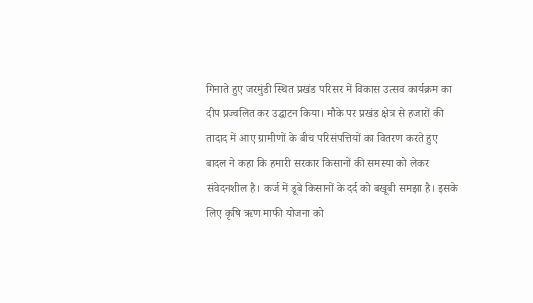गिनाते हुए जरमुंडी स्थित प्रखंड परिसर में विकास उत्सव कार्यक्रम का दीप प्रज्वलित कर उद्घाटन किया। मौके पर प्रखंड क्षेत्र से हजारों की तादाद में आए ग्रामीणों के बीच परिसंपत्तियों का वितरण करते हुए बादल ने कहा कि हमारी सरकार किसानों की समस्या को लेकर संवेदनशील है। कर्ज में डूबे किसानों के दर्द को बखूबी समझा है। इसके लिए कृषि ऋण माफी योजना को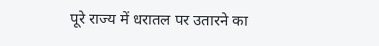पूरे राज्य में धरातल पर उतारने का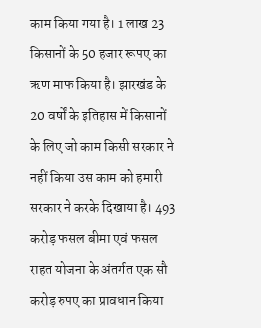काम किया गया है। 1 लाख 23 किसानों के 50 हजार रूपए का ऋण माफ किया है। झारखंड के 20 वर्षों के इतिहास में किसानों के लिए जो काम किसी सरकार ने नहीं किया उस काम को हमारी सरकार ने करके दिखाया है। 493 करोड़ फसल बीमा एवं फसल राहत योजना के अंतर्गत एक सौ करोड़ रुपए का प्रावधान किया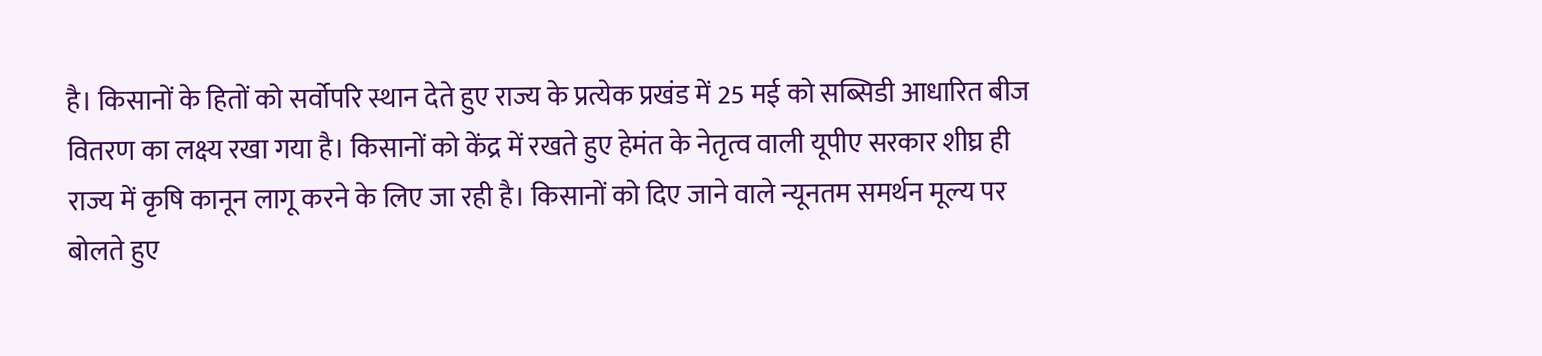है। किसानों के हितों को सर्वोपरि स्थान देते हुए राज्य के प्रत्येक प्रखंड में 25 मई को सब्सिडी आधारित बीज वितरण का लक्ष्य रखा गया है। किसानों को केंद्र में रखते हुए हेमंत के नेतृत्व वाली यूपीए सरकार शीघ्र ही राज्य में कृषि कानून लागू करने के लिए जा रही है। किसानों को दिए जाने वाले न्यूनतम समर्थन मूल्य पर बोलते हुए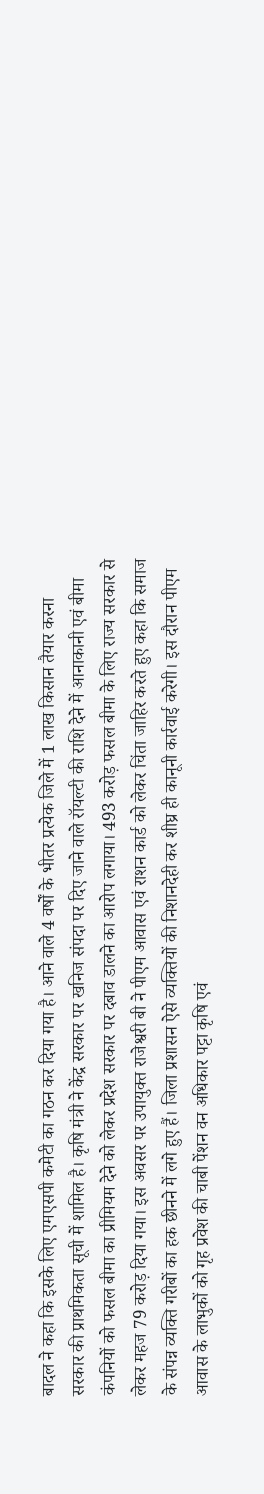बादल ने कहा कि इसके लिए एमएसपी कमेटी का गठन कर दिया गया है। आने वाले 4 वर्षों के भीतर प्रत्येक जिले में 1 लाख किसान तैयार करना सरकार की प्राथमिकता सूची में शामिल है। कृषि मंत्री ने केंद्र सरकार पर खनिज संपदा पर दिए जाने वाले रॉयल्टी की राशि देने में आनाकानी एवं बीमा कंपनियों को फसल बीमा का प्रीमियम देने को लेकर प्रदेश सरकार पर दबाव डालने का आरोप लगाया। 493 करोड़ फसल बीमा के लिए राज्य सरकार से लेकर महज 79 करोड़ दिया गया। इस अवसर पर उपायुक्त राजेश्वरी बी ने पीएम आवास एवं राशन कार्ड को लेकर चिंता जाहिर करते हुए कहा कि समाज के संपन्न व्यक्ति गरीबों का हक छीनने में लगे हुए हैं। जिला प्रशासन ऐसे व्यक्तियों की निशानदेही कर शीघ्र ही कानूनी कार्रवाई करेगी। इस दौरान पीएम आवास के लाभुकों को गृह प्रवेश की चाबी पेंशन वन अधिकार पट्टा कृषि एवं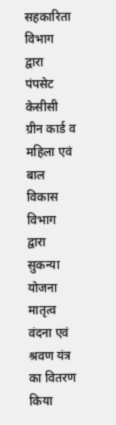सहकारिता विभाग द्वारा पंपसेट केसीसी ग्रीन कार्ड व महिला एवं बाल विकास विभाग द्वारा सुकन्या योजना मातृत्व वंदना एवं श्रवण यंत्र का वितरण किया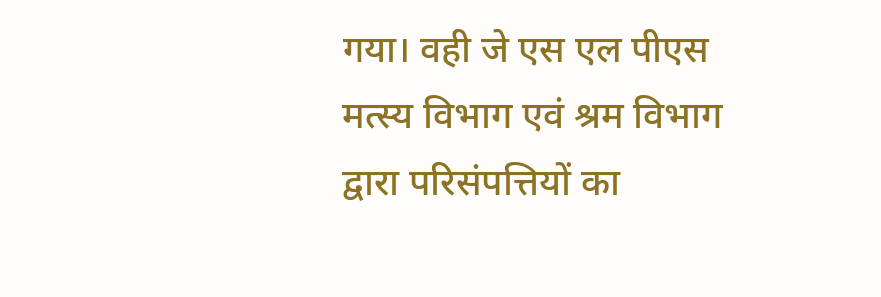गया। वही जे एस एल पीएस मत्स्य विभाग एवं श्रम विभाग द्वारा परिसंपत्तियों का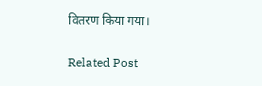वितरण किया गया।

Related Post